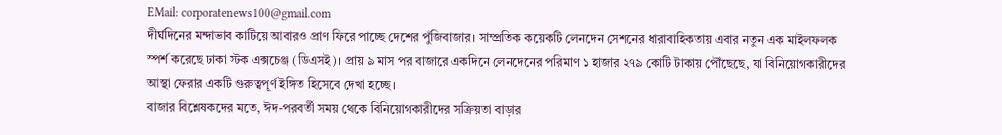EMail: corporatenews100@gmail.com
দীর্ঘদিনের মন্দাভাব কাটিয়ে আবারও প্রাণ ফিরে পাচ্ছে দেশের পুঁজিবাজার। সাম্প্রতিক কয়েকটি লেনদেন সেশনের ধারাবাহিকতায় এবার নতুন এক মাইলফলক স্পর্শ করেছে ঢাকা স্টক এক্সচেঞ্জ (ডিএসই)। প্রায় ৯ মাস পর বাজারে একদিনে লেনদেনের পরিমাণ ১ হাজার ২৭৯ কোটি টাকায় পৌঁছেছে, যা বিনিয়োগকারীদের আস্থা ফেরার একটি গুরুত্বপূর্ণ ইঙ্গিত হিসেবে দেখা হচ্ছে।
বাজার বিশ্লেষকদের মতে, ঈদ-পরবর্তী সময় থেকে বিনিয়োগকারীদের সক্রিয়তা বাড়ার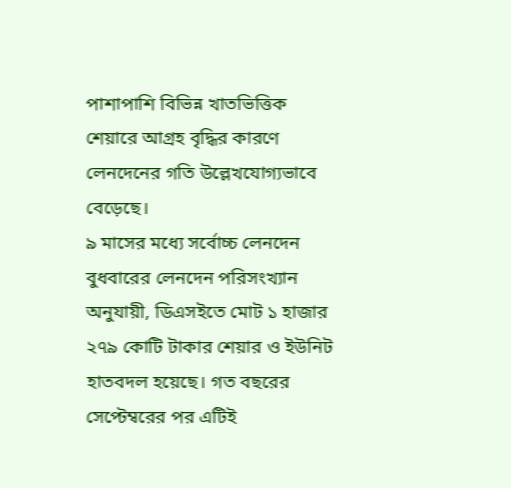পাশাপাশি বিভিন্ন খাতভিত্তিক শেয়ারে আগ্রহ বৃদ্ধির কারণে লেনদেনের গতি উল্লেখযোগ্যভাবে বেড়েছে।
৯ মাসের মধ্যে সর্বোচ্চ লেনদেন
বুধবারের লেনদেন পরিসংখ্যান অনুযায়ী, ডিএসইতে মোট ১ হাজার ২৭৯ কোটি টাকার শেয়ার ও ইউনিট হাতবদল হয়েছে। গত বছরের সেপ্টেম্বরের পর এটিই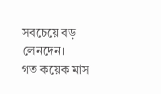সবচেয়ে বড় লেনদেন।
গত কয়েক মাস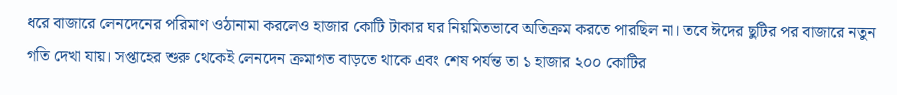ধরে বাজারে লেনদেনের পরিমাণ ওঠানামা করলেও হাজার কোটি টাকার ঘর নিয়মিতভাবে অতিক্রম করতে পারছিল না। তবে ঈদের ছুটির পর বাজারে নতুন গতি দেখা যায়। সপ্তাহের শুরু থেকেই লেনদেন ক্রমাগত বাড়তে থাকে এবং শেষ পর্যন্ত তা ১ হাজার ২০০ কোটির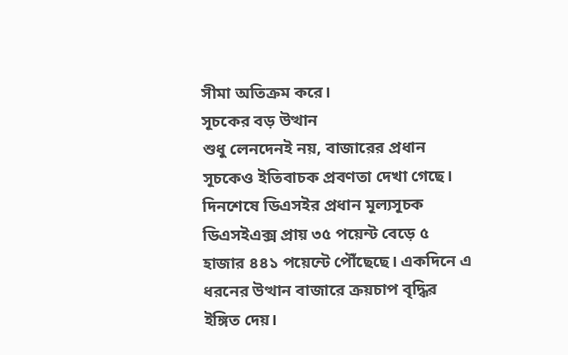সীমা অতিক্রম করে।
সূচকের বড় উত্থান
শুধু লেনদেনই নয়, বাজারের প্রধান সূচকেও ইতিবাচক প্রবণতা দেখা গেছে।
দিনশেষে ডিএসইর প্রধান মূল্যসূচক ডিএসইএক্স প্রায় ৩৫ পয়েন্ট বেড়ে ৫ হাজার ৪৪১ পয়েন্টে পৌঁছেছে। একদিনে এ ধরনের উত্থান বাজারে ক্রয়চাপ বৃদ্ধির ইঙ্গিত দেয়।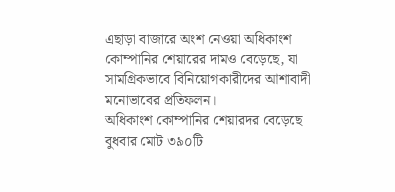এছাড়া বাজারে অংশ নেওয়া অধিকাংশ কোম্পানির শেয়ারের দামও বেড়েছে, যা সামগ্রিকভাবে বিনিয়োগকারীদের আশাবাদী মনোভাবের প্রতিফলন।
অধিকাংশ কোম্পানির শেয়ারদর বেড়েছে
বুধবার মোট ৩৯০টি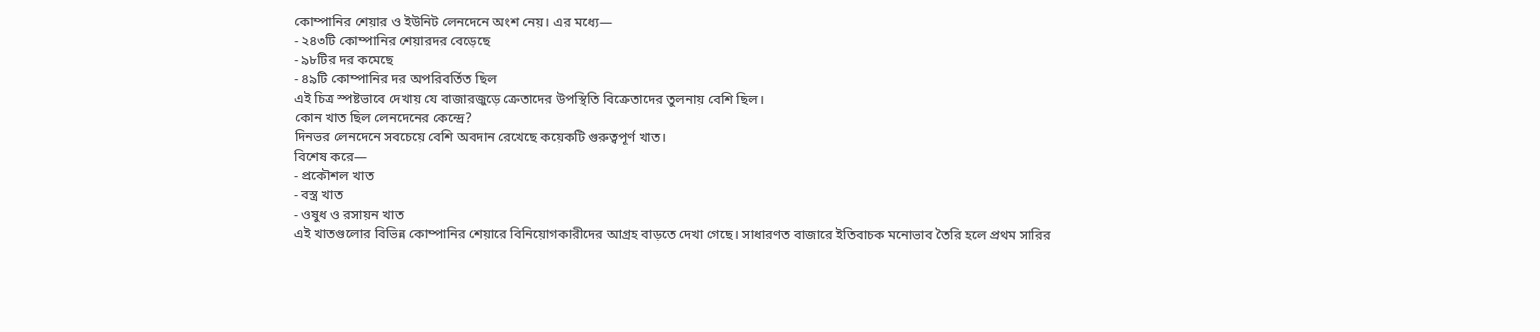কোম্পানির শেয়ার ও ইউনিট লেনদেনে অংশ নেয়। এর মধ্যে—
- ২৪৩টি কোম্পানির শেয়ারদর বেড়েছে
- ৯৮টির দর কমেছে
- ৪৯টি কোম্পানির দর অপরিবর্তিত ছিল
এই চিত্র স্পষ্টভাবে দেখায় যে বাজারজুড়ে ক্রেতাদের উপস্থিতি বিক্রেতাদের তুলনায় বেশি ছিল।
কোন খাত ছিল লেনদেনের কেন্দ্রে?
দিনভর লেনদেনে সবচেয়ে বেশি অবদান রেখেছে কয়েকটি গুরুত্বপূর্ণ খাত।
বিশেষ করে—
- প্রকৌশল খাত
- বস্ত্র খাত
- ওষুধ ও রসায়ন খাত
এই খাতগুলোর বিভিন্ন কোম্পানির শেয়ারে বিনিয়োগকারীদের আগ্রহ বাড়তে দেখা গেছে। সাধারণত বাজারে ইতিবাচক মনোভাব তৈরি হলে প্রথম সারির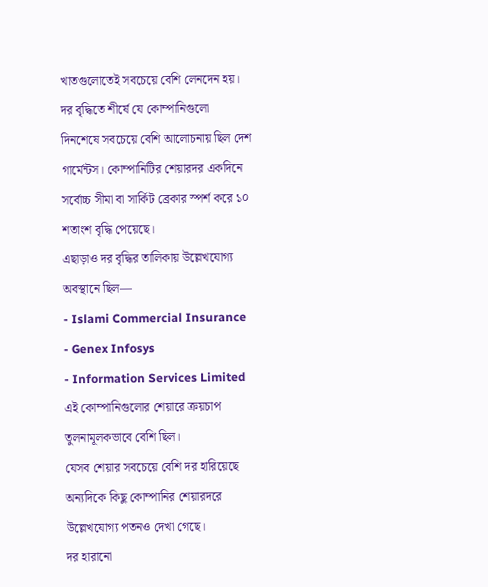খাতগুলোতেই সবচেয়ে বেশি লেনদেন হয়।
দর বৃদ্ধিতে শীর্ষে যে কোম্পানিগুলো
দিনশেষে সবচেয়ে বেশি আলোচনায় ছিল দেশ গার্মেন্টস। কোম্পানিটির শেয়ারদর একদিনে সর্বোচ্চ সীমা বা সার্কিট ব্রেকার স্পর্শ করে ১০ শতাংশ বৃদ্ধি পেয়েছে।
এছাড়াও দর বৃদ্ধির তালিকায় উল্লেখযোগ্য অবস্থানে ছিল—
- Islami Commercial Insurance
- Genex Infosys
- Information Services Limited
এই কোম্পানিগুলোর শেয়ারে ক্রয়চাপ তুলনামূলকভাবে বেশি ছিল।
যেসব শেয়ার সবচেয়ে বেশি দর হারিয়েছে
অন্যদিকে কিছু কোম্পানির শেয়ারদরে উল্লেখযোগ্য পতনও দেখা গেছে।
দর হারানো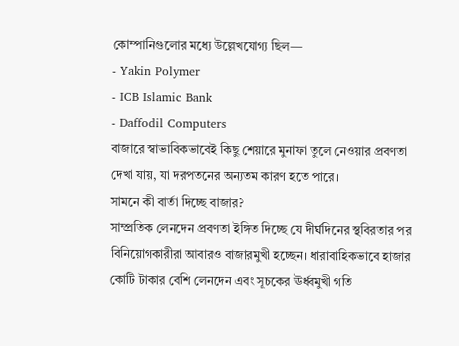কোম্পানিগুলোর মধ্যে উল্লেখযোগ্য ছিল—
- Yakin Polymer
- ICB Islamic Bank
- Daffodil Computers
বাজারে স্বাভাবিকভাবেই কিছু শেয়ারে মুনাফা তুলে নেওয়ার প্রবণতা দেখা যায়, যা দরপতনের অন্যতম কারণ হতে পারে।
সামনে কী বার্তা দিচ্ছে বাজার?
সাম্প্রতিক লেনদেন প্রবণতা ইঙ্গিত দিচ্ছে যে দীর্ঘদিনের স্থবিরতার পর বিনিয়োগকারীরা আবারও বাজারমুখী হচ্ছেন। ধারাবাহিকভাবে হাজার কোটি টাকার বেশি লেনদেন এবং সূচকের ঊর্ধ্বমুখী গতি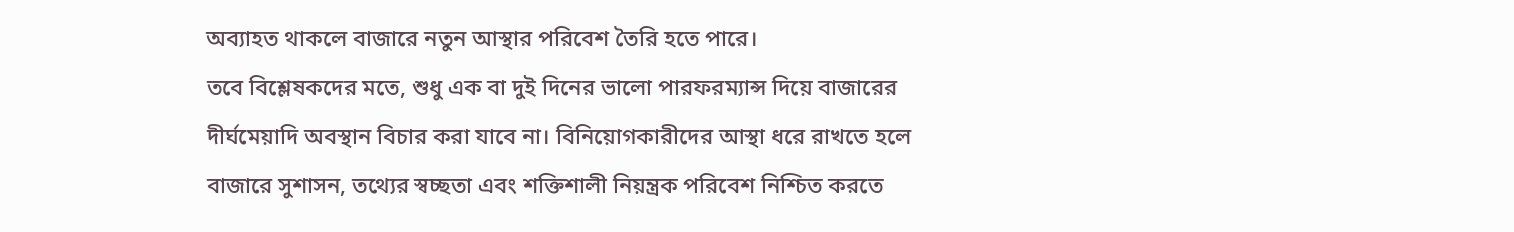অব্যাহত থাকলে বাজারে নতুন আস্থার পরিবেশ তৈরি হতে পারে।
তবে বিশ্লেষকদের মতে, শুধু এক বা দুই দিনের ভালো পারফরম্যান্স দিয়ে বাজারের দীর্ঘমেয়াদি অবস্থান বিচার করা যাবে না। বিনিয়োগকারীদের আস্থা ধরে রাখতে হলে বাজারে সুশাসন, তথ্যের স্বচ্ছতা এবং শক্তিশালী নিয়ন্ত্রক পরিবেশ নিশ্চিত করতে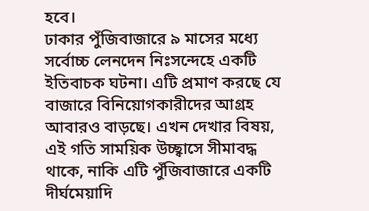হবে।
ঢাকার পুঁজিবাজারে ৯ মাসের মধ্যে সর্বোচ্চ লেনদেন নিঃসন্দেহে একটি ইতিবাচক ঘটনা। এটি প্রমাণ করছে যে বাজারে বিনিয়োগকারীদের আগ্রহ আবারও বাড়ছে। এখন দেখার বিষয়, এই গতি সাময়িক উচ্ছ্বাসে সীমাবদ্ধ থাকে, নাকি এটি পুঁজিবাজারে একটি দীর্ঘমেয়াদি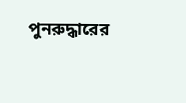পুনরুদ্ধারের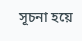সূচনা হয়ে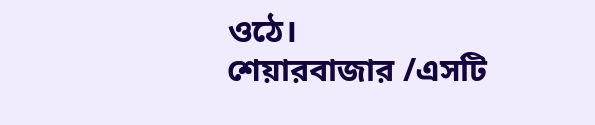ওঠে।
শেয়ারবাজার /এসটি